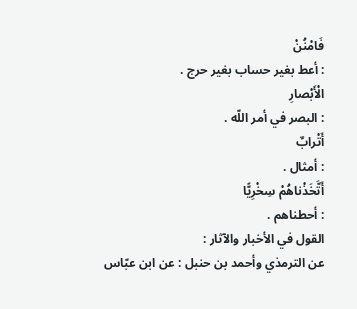فَامْنُنْ
: أعط بغير حساب بغير حرج .
الْأَبْصارِ
: البصر في أمر اللّه .
أَتْرابٌ
: أمثال .
أَتَّخَذْناهُمْ سِخْرِيًّا
: أحطناهم .
القول في الأخبار والآثار :
عن الترمذي وأحمد بن حنبل : عن ابن عبّاس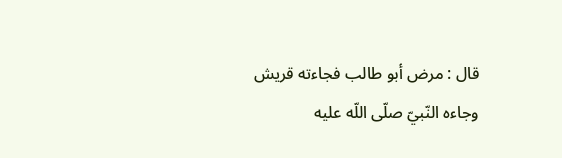قال : مرض أبو طالب فجاءته قريش وجاءه النّبيّ صلّى اللّه عليه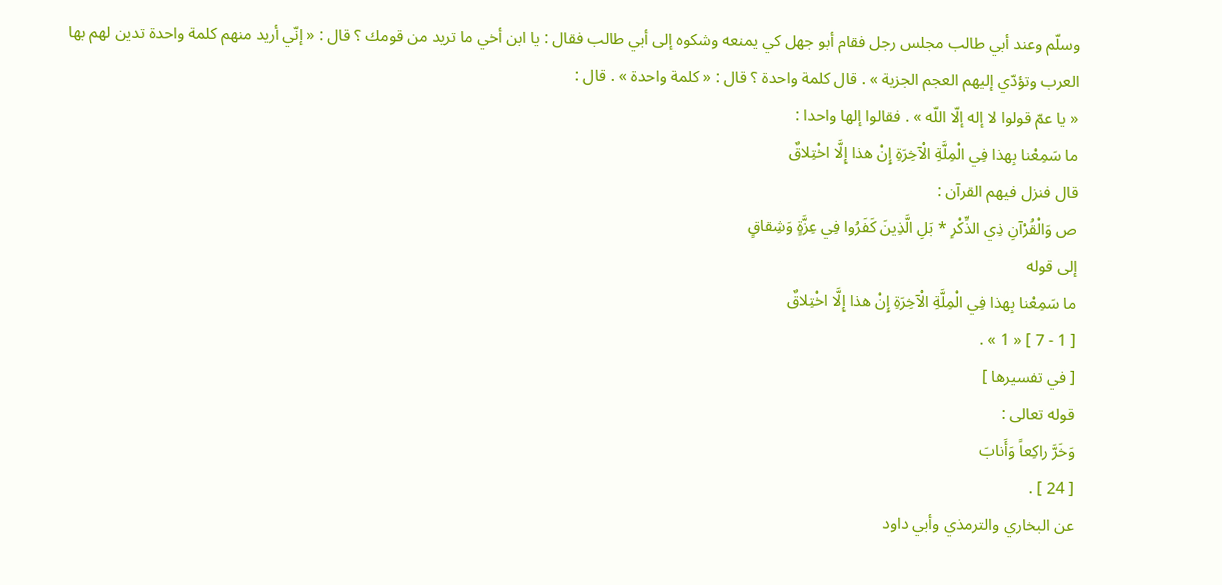وسلّم وعند أبي طالب مجلس رجل فقام أبو جهل كي يمنعه وشكوه إلى أبي طالب فقال : يا ابن أخي ما تريد من قومك ؟ قال : « إنّي أريد منهم كلمة واحدة تدين لهم بها العرب وتؤدّي إليهم العجم الجزية » . قال كلمة واحدة ؟ قال : « كلمة واحدة » . قال :
« يا عمّ قولوا لا إله إلّا اللّه » . فقالوا إلها واحدا :
ما سَمِعْنا بِهذا فِي الْمِلَّةِ الْآخِرَةِ إِنْ هذا إِلَّا اخْتِلاقٌ
قال فنزل فيهم القرآن :
ص وَالْقُرْآنِ ذِي الذِّكْرِ * بَلِ الَّذِينَ كَفَرُوا فِي عِزَّةٍ وَشِقاقٍ
إلى قوله
ما سَمِعْنا بِهذا فِي الْمِلَّةِ الْآخِرَةِ إِنْ هذا إِلَّا اخْتِلاقٌ
[ 1 - 7 ] « 1 » .
[ في تفسيرها ]
قوله تعالى :
وَخَرَّ راكِعاً وَأَنابَ
[ 24 ] .
عن البخاري والترمذي وأبي داود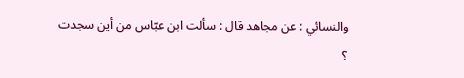والنسائي : عن مجاهد قال : سألت ابن عبّاس من أين سجدت ؟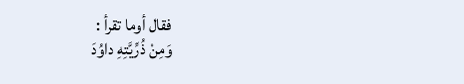فقال أوما تقرأ :
وَمِنْ ذُرِّيَّتِهِ داوُدَ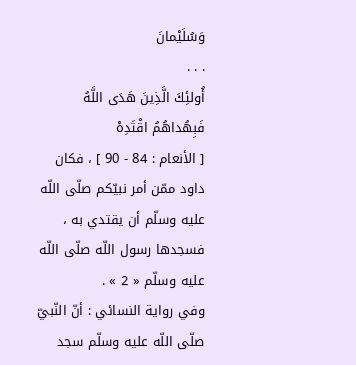وَسُلَيْمانَ
. . .
أُولئِكَ الَّذِينَ هَدَى اللَّهُ فَبِهُداهُمُ اقْتَدِهْ
[ الأنعام : 84 - 90 ] ، فكان داود ممّن أمر نبيّكم صلّى اللّه عليه وسلّم أن يقتدي به ، فسجدها رسول اللّه صلّى اللّه عليه وسلّم « 2 » .
وفي رواية النسائي : أنّ النّبيّ صلّى اللّه عليه وسلّم سجد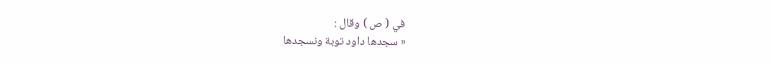في ( ص ) وقال :
« سجدها داود توبة ونسجدها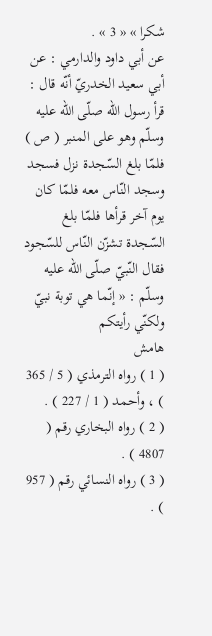شكرا » « 3 » .
عن أبي داود والدارمي : عن أبي سعيد الخدريّ أنّه قال : قرأ رسول اللّه صلّى اللّه عليه وسلّم وهو على المنبر ( ص ) فلمّا بلغ السّجدة نزل فسجد وسجد النّاس معه فلمّا كان يوم آخر قرأها فلمّا بلغ السّجدة تشزّن النّاس للسّجود فقال النّبيّ صلّى اللّه عليه وسلّم : « إنّما هي توبة نبيّ ولكنّي رأيتكم
هامش
( 1 ) رواه الترمذي ( 5 / 365 ) ، وأحمد ( 1 / 227 ) .
( 2 ) رواه البخاري رقم ( 4807 ) .
( 3 ) رواه النسائي رقم ( 957 ) .